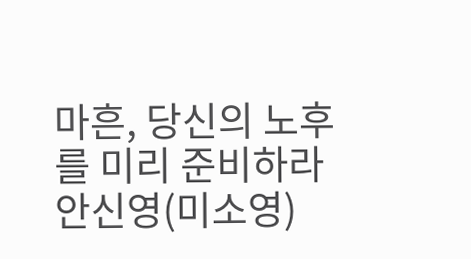마흔, 당신의 노후를 미리 준비하라
안신영(미소영)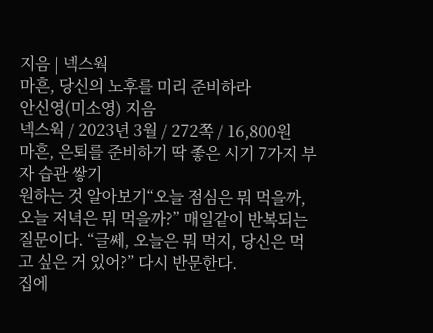지음 | 넥스웍
마흔, 당신의 노후를 미리 준비하라
안신영(미소영) 지음
넥스웍 / 2023년 3월 / 272쪽 / 16,800원
마흔, 은퇴를 준비하기 딱 좋은 시기 7가지 부자 습관 쌓기
원하는 것 알아보기“오늘 점심은 뭐 먹을까, 오늘 저녁은 뭐 먹을까?” 매일같이 반복되는 질문이다. “글쎄, 오늘은 뭐 먹지, 당신은 먹고 싶은 거 있어?” 다시 반문한다.
집에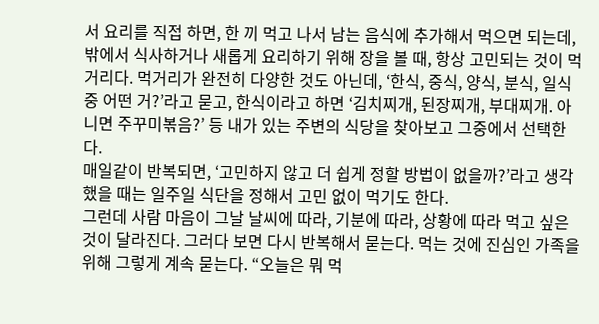서 요리를 직접 하면, 한 끼 먹고 나서 남는 음식에 추가해서 먹으면 되는데, 밖에서 식사하거나 새롭게 요리하기 위해 장을 볼 때, 항상 고민되는 것이 먹거리다. 먹거리가 완전히 다양한 것도 아닌데, ‘한식, 중식, 양식, 분식, 일식 중 어떤 거?’라고 묻고, 한식이라고 하면 ‘김치찌개, 된장찌개, 부대찌개. 아니면 주꾸미볶음?’ 등 내가 있는 주변의 식당을 찾아보고 그중에서 선택한다.
매일같이 반복되면, ‘고민하지 않고 더 쉽게 정할 방법이 없을까?’라고 생각했을 때는 일주일 식단을 정해서 고민 없이 먹기도 한다.
그런데 사람 마음이 그날 날씨에 따라, 기분에 따라, 상황에 따라 먹고 싶은 것이 달라진다. 그러다 보면 다시 반복해서 묻는다. 먹는 것에 진심인 가족을 위해 그렇게 계속 묻는다. “오늘은 뭐 먹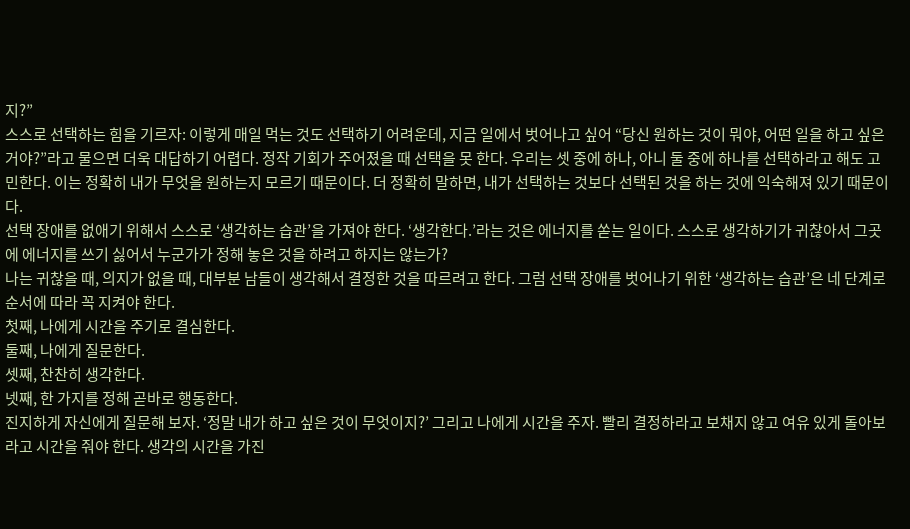지?”
스스로 선택하는 힘을 기르자: 이렇게 매일 먹는 것도 선택하기 어려운데, 지금 일에서 벗어나고 싶어 “당신 원하는 것이 뭐야, 어떤 일을 하고 싶은 거야?”라고 물으면 더욱 대답하기 어렵다. 정작 기회가 주어졌을 때 선택을 못 한다. 우리는 셋 중에 하나, 아니 둘 중에 하나를 선택하라고 해도 고민한다. 이는 정확히 내가 무엇을 원하는지 모르기 때문이다. 더 정확히 말하면, 내가 선택하는 것보다 선택된 것을 하는 것에 익숙해져 있기 때문이다.
선택 장애를 없애기 위해서 스스로 ‘생각하는 습관’을 가져야 한다. ‘생각한다.’라는 것은 에너지를 쏟는 일이다. 스스로 생각하기가 귀찮아서 그곳에 에너지를 쓰기 싫어서 누군가가 정해 놓은 것을 하려고 하지는 않는가?
나는 귀찮을 때, 의지가 없을 때, 대부분 남들이 생각해서 결정한 것을 따르려고 한다. 그럼 선택 장애를 벗어나기 위한 ‘생각하는 습관’은 네 단계로 순서에 따라 꼭 지켜야 한다.
첫째, 나에게 시간을 주기로 결심한다.
둘째, 나에게 질문한다.
셋째, 찬찬히 생각한다.
넷째, 한 가지를 정해 곧바로 행동한다.
진지하게 자신에게 질문해 보자. ‘정말 내가 하고 싶은 것이 무엇이지?’ 그리고 나에게 시간을 주자. 빨리 결정하라고 보채지 않고 여유 있게 돌아보라고 시간을 줘야 한다. 생각의 시간을 가진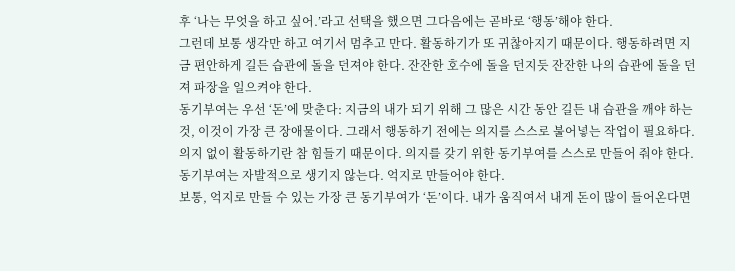후 ‘나는 무엇을 하고 싶어.’라고 선택을 했으면 그다음에는 곧바로 ‘행동’해야 한다.
그런데 보통 생각만 하고 여기서 멈추고 만다. 활동하기가 또 귀찮아지기 때문이다. 행동하려면 지금 편안하게 길든 습관에 돌을 던져야 한다. 잔잔한 호수에 돌을 던지듯 잔잔한 나의 습관에 돌을 던져 파장을 일으켜야 한다.
동기부여는 우선 ‘돈’에 맞춘다: 지금의 내가 되기 위해 그 많은 시간 동안 길든 내 습관을 깨야 하는 것, 이것이 가장 큰 장애물이다. 그래서 행동하기 전에는 의지를 스스로 불어넣는 작업이 필요하다. 의지 없이 활동하기란 참 힘들기 때문이다. 의지를 갖기 위한 동기부여를 스스로 만들어 줘야 한다. 동기부여는 자발적으로 생기지 않는다. 억지로 만들어야 한다.
보통, 억지로 만들 수 있는 가장 큰 동기부여가 ‘돈’이다. 내가 움직여서 내게 돈이 많이 들어온다면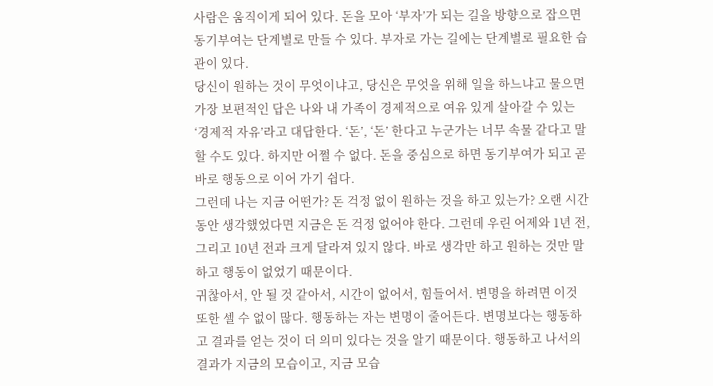사람은 움직이게 되어 있다. 돈을 모아 ‘부자’가 되는 길을 방향으로 잡으면 동기부여는 단계별로 만들 수 있다. 부자로 가는 길에는 단계별로 필요한 습관이 있다.
당신이 원하는 것이 무엇이냐고, 당신은 무엇을 위해 일을 하느냐고 물으면 가장 보편적인 답은 나와 내 가족이 경제적으로 여유 있게 살아갈 수 있는 ‘경제적 자유’라고 대답한다. ‘돈’, ‘돈’ 한다고 누군가는 너무 속물 같다고 말할 수도 있다. 하지만 어쩔 수 없다. 돈을 중심으로 하면 동기부여가 되고 곧바로 행동으로 이어 가기 쉽다.
그런데 나는 지금 어떤가? 돈 걱정 없이 원하는 것을 하고 있는가? 오랜 시간 동안 생각했었다면 지금은 돈 걱정 없어야 한다. 그런데 우린 어제와 1년 전, 그리고 10년 전과 크게 달라져 있지 않다. 바로 생각만 하고 원하는 것만 말하고 행동이 없었기 때문이다.
귀찮아서, 안 될 것 같아서, 시간이 없어서, 힘들어서. 변명을 하려면 이것 또한 셀 수 없이 많다. 행동하는 자는 변명이 줄어든다. 변명보다는 행동하고 결과를 얻는 것이 더 의미 있다는 것을 알기 때문이다. 행동하고 나서의 결과가 지금의 모습이고, 지금 모습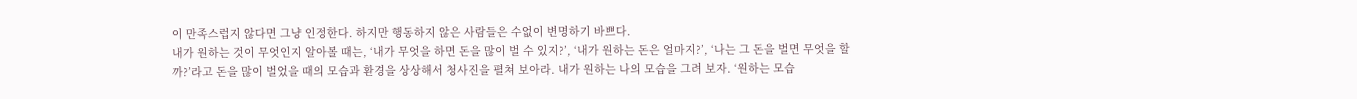이 만족스럽지 않다면 그냥 인정한다. 하지만 행동하지 않은 사람들은 수없이 변명하기 바쁘다.
내가 원하는 것이 무엇인지 알아볼 때는, ‘내가 무엇을 하면 돈을 많이 벌 수 있지?’, ‘내가 원하는 돈은 얼마지?’, ‘나는 그 돈을 벌면 무엇을 할까?’라고 돈을 많이 벌었을 때의 모습과 환경을 상상해서 청사진을 펼쳐 보아라. 내가 원하는 나의 모습을 그려 보자. ‘원하는 모습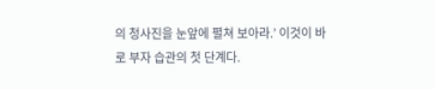의 청사진을 눈앞에 펼쳐 보아라.’ 이것이 바로 부자 습관의 첫 단계다.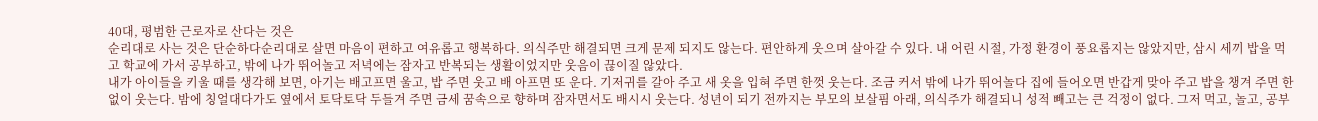40대, 평범한 근로자로 산다는 것은
순리대로 사는 것은 단순하다순리대로 살면 마음이 편하고 여유롭고 행복하다. 의식주만 해결되면 크게 문제 되지도 않는다. 편안하게 웃으며 살아갈 수 있다. 내 어린 시절, 가정 환경이 풍요롭지는 않았지만, 삼시 세끼 밥을 먹고 학교에 가서 공부하고, 밖에 나가 뛰어놀고 저녁에는 잠자고 반복되는 생활이었지만 웃음이 끊이질 않았다.
내가 아이들을 키울 때를 생각해 보면, 아기는 배고프면 울고, 밥 주면 웃고 배 아프면 또 운다. 기저귀를 갈아 주고 새 옷을 입혀 주면 한껏 웃는다. 조금 커서 밖에 나가 뛰어놀다 집에 들어오면 반갑게 맞아 주고 밥을 챙겨 주면 한없이 웃는다. 밤에 칭얼대다가도 옆에서 토닥토닥 두들겨 주면 금세 꿈속으로 향하며 잠자면서도 배시시 웃는다. 성년이 되기 전까지는 부모의 보살핌 아래, 의식주가 해결되니 성적 빼고는 큰 걱정이 없다. 그저 먹고, 놀고, 공부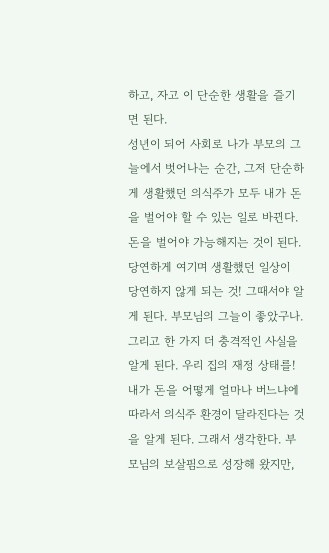하고, 자고 이 단순한 생활을 즐기면 된다.
성년이 되어 사회로 나가 부모의 그늘에서 벗어나는 순간, 그저 단순하게 생활했던 의식주가 모두 내가 돈을 벌어야 할 수 있는 일로 바뀐다. 돈을 벌어야 가능해지는 것이 된다. 당연하게 여기며 생활했던 일상이 당연하지 않게 되는 것! 그때서야 알게 된다. 부모님의 그늘이 좋았구나. 그리고 한 가지 더 충격적인 사실을 알게 된다. 우리 집의 재정 상태를!
내가 돈을 어떻게 얼마나 버느냐에 따라서 의식주 환경이 달라진다는 것을 알게 된다. 그래서 생각한다. 부모님의 보살핌으로 성장해 왔지만,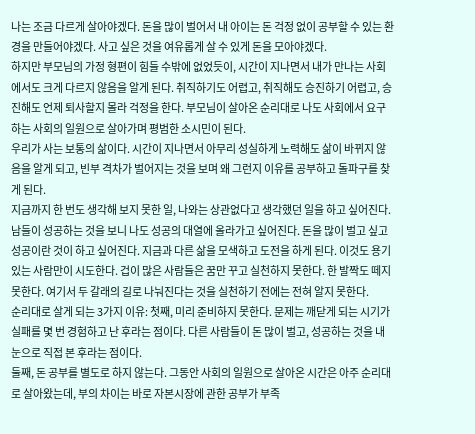나는 조금 다르게 살아야겠다. 돈을 많이 벌어서 내 아이는 돈 걱정 없이 공부할 수 있는 환경을 만들어야겠다. 사고 싶은 것을 여유롭게 살 수 있게 돈을 모아야겠다.
하지만 부모님의 가정 형편이 힘들 수밖에 없었듯이, 시간이 지나면서 내가 만나는 사회에서도 크게 다르지 않음을 알게 된다. 취직하기도 어렵고, 취직해도 승진하기 어렵고, 승진해도 언제 퇴사할지 몰라 걱정을 한다. 부모님이 살아온 순리대로 나도 사회에서 요구하는 사회의 일원으로 살아가며 평범한 소시민이 된다.
우리가 사는 보통의 삶이다. 시간이 지나면서 아무리 성실하게 노력해도 삶이 바뀌지 않음을 알게 되고, 빈부 격차가 벌어지는 것을 보며 왜 그런지 이유를 공부하고 돌파구를 찾게 된다.
지금까지 한 번도 생각해 보지 못한 일, 나와는 상관없다고 생각했던 일을 하고 싶어진다. 남들이 성공하는 것을 보니 나도 성공의 대열에 올라가고 싶어진다. 돈을 많이 벌고 싶고 성공이란 것이 하고 싶어진다. 지금과 다른 삶을 모색하고 도전을 하게 된다. 이것도 용기 있는 사람만이 시도한다. 겁이 많은 사람들은 꿈만 꾸고 실천하지 못한다. 한 발짝도 떼지 못한다. 여기서 두 갈래의 길로 나눠진다는 것을 실천하기 전에는 전혀 알지 못한다.
순리대로 살게 되는 3가지 이유: 첫째, 미리 준비하지 못한다. 문제는 깨닫게 되는 시기가 실패를 몇 번 경험하고 난 후라는 점이다. 다른 사람들이 돈 많이 벌고, 성공하는 것을 내 눈으로 직접 본 후라는 점이다.
둘째, 돈 공부를 별도로 하지 않는다. 그동안 사회의 일원으로 살아온 시간은 아주 순리대로 살아왔는데, 부의 차이는 바로 자본시장에 관한 공부가 부족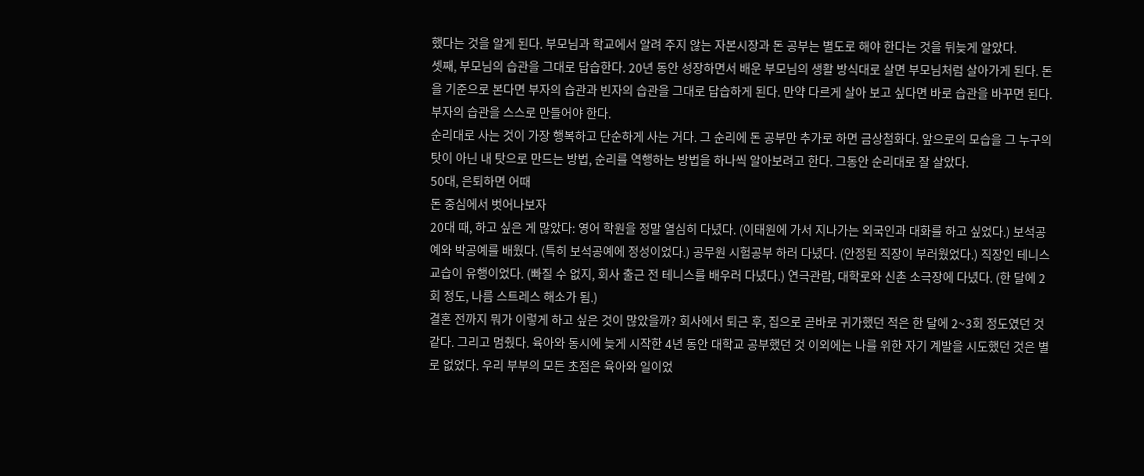했다는 것을 알게 된다. 부모님과 학교에서 알려 주지 않는 자본시장과 돈 공부는 별도로 해야 한다는 것을 뒤늦게 알았다.
셋째, 부모님의 습관을 그대로 답습한다. 20년 동안 성장하면서 배운 부모님의 생활 방식대로 살면 부모님처럼 살아가게 된다. 돈을 기준으로 본다면 부자의 습관과 빈자의 습관을 그대로 답습하게 된다. 만약 다르게 살아 보고 싶다면 바로 습관을 바꾸면 된다. 부자의 습관을 스스로 만들어야 한다.
순리대로 사는 것이 가장 행복하고 단순하게 사는 거다. 그 순리에 돈 공부만 추가로 하면 금상첨화다. 앞으로의 모습을 그 누구의 탓이 아닌 내 탓으로 만드는 방법, 순리를 역행하는 방법을 하나씩 알아보려고 한다. 그동안 순리대로 잘 살았다.
50대, 은퇴하면 어때
돈 중심에서 벗어나보자
20대 때, 하고 싶은 게 많았다: 영어 학원을 정말 열심히 다녔다. (이태원에 가서 지나가는 외국인과 대화를 하고 싶었다.) 보석공예와 박공예를 배웠다. (특히 보석공예에 정성이었다.) 공무원 시험공부 하러 다녔다. (안정된 직장이 부러웠었다.) 직장인 테니스 교습이 유행이었다. (빠질 수 없지, 회사 출근 전 테니스를 배우러 다녔다.) 연극관람, 대학로와 신촌 소극장에 다녔다. (한 달에 2회 정도, 나름 스트레스 해소가 됨.)
결혼 전까지 뭐가 이렇게 하고 싶은 것이 많았을까? 회사에서 퇴근 후, 집으로 곧바로 귀가했던 적은 한 달에 2~3회 정도였던 것 같다. 그리고 멈췄다. 육아와 동시에 늦게 시작한 4년 동안 대학교 공부했던 것 이외에는 나를 위한 자기 계발을 시도했던 것은 별로 없었다. 우리 부부의 모든 초점은 육아와 일이었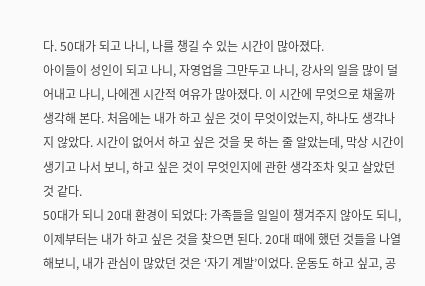다. 50대가 되고 나니, 나를 챙길 수 있는 시간이 많아졌다.
아이들이 성인이 되고 나니, 자영업을 그만두고 나니, 강사의 일을 많이 덜어내고 나니, 나에겐 시간적 여유가 많아졌다. 이 시간에 무엇으로 채울까 생각해 본다. 처음에는 내가 하고 싶은 것이 무엇이었는지, 하나도 생각나지 않았다. 시간이 없어서 하고 싶은 것을 못 하는 줄 알았는데, 막상 시간이 생기고 나서 보니, 하고 싶은 것이 무엇인지에 관한 생각조차 잊고 살았던 것 같다.
50대가 되니 20대 환경이 되었다: 가족들을 일일이 챙겨주지 않아도 되니, 이제부터는 내가 하고 싶은 것을 찾으면 된다. 20대 때에 했던 것들을 나열해보니, 내가 관심이 많았던 것은 ‘자기 계발’이었다. 운동도 하고 싶고, 공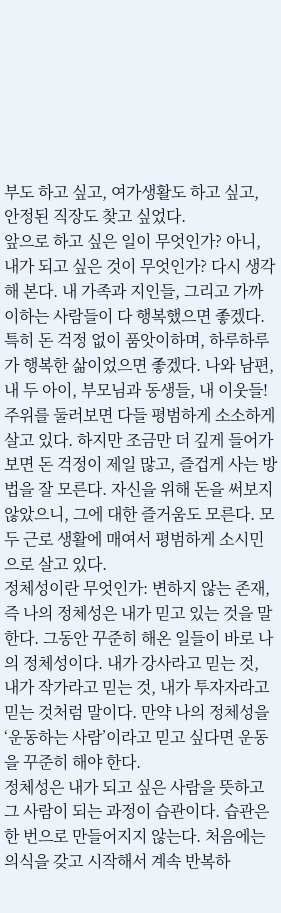부도 하고 싶고, 여가생활도 하고 싶고, 안정된 직장도 찾고 싶었다.
앞으로 하고 싶은 일이 무엇인가? 아니, 내가 되고 싶은 것이 무엇인가? 다시 생각해 본다. 내 가족과 지인들, 그리고 가까이하는 사람들이 다 행복했으면 좋겠다. 특히 돈 걱정 없이 품앗이하며, 하루하루가 행복한 삶이었으면 좋겠다. 나와 남편, 내 두 아이, 부모님과 동생들, 내 이웃들!
주위를 둘러보면 다들 평범하게 소소하게 살고 있다. 하지만 조금만 더 깊게 들어가 보면 돈 걱정이 제일 많고, 즐겁게 사는 방법을 잘 모른다. 자신을 위해 돈을 써보지 않았으니, 그에 대한 즐거움도 모른다. 모두 근로 생활에 매여서 평범하게 소시민으로 살고 있다.
정체성이란 무엇인가: 변하지 않는 존재, 즉 나의 정체성은 내가 믿고 있는 것을 말한다. 그동안 꾸준히 해온 일들이 바로 나의 정체성이다. 내가 강사라고 믿는 것, 내가 작가라고 믿는 것, 내가 투자자라고 믿는 것처럼 말이다. 만약 나의 정체성을 ‘운동하는 사람’이라고 믿고 싶다면 운동을 꾸준히 해야 한다.
정체성은 내가 되고 싶은 사람을 뜻하고 그 사람이 되는 과정이 습관이다. 습관은 한 번으로 만들어지지 않는다. 처음에는 의식을 갖고 시작해서 계속 반복하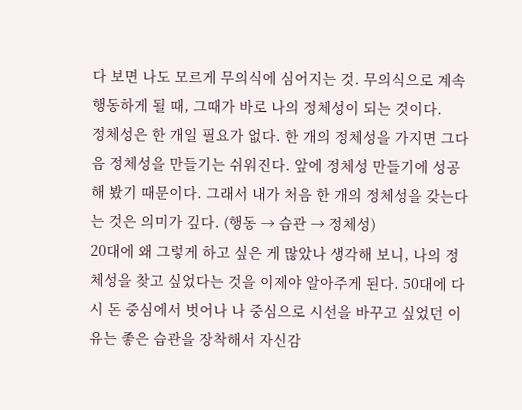다 보면 나도 모르게 무의식에 심어지는 것. 무의식으로 계속 행동하게 될 때, 그때가 바로 나의 정체성이 되는 것이다.
정체성은 한 개일 필요가 없다. 한 개의 정체성을 가지면 그다음 정체성을 만들기는 쉬워진다. 앞에 정체성 만들기에 성공해 봤기 때문이다. 그래서 내가 처음 한 개의 정체성을 갖는다는 것은 의미가 깊다. (행동 → 습관 → 정체성)
20대에 왜 그렇게 하고 싶은 게 많았나 생각해 보니, 나의 정체성을 찾고 싶었다는 것을 이제야 알아주게 된다. 50대에 다시 돈 중심에서 벗어나 나 중심으로 시선을 바꾸고 싶었던 이유는 좋은 습관을 장착해서 자신감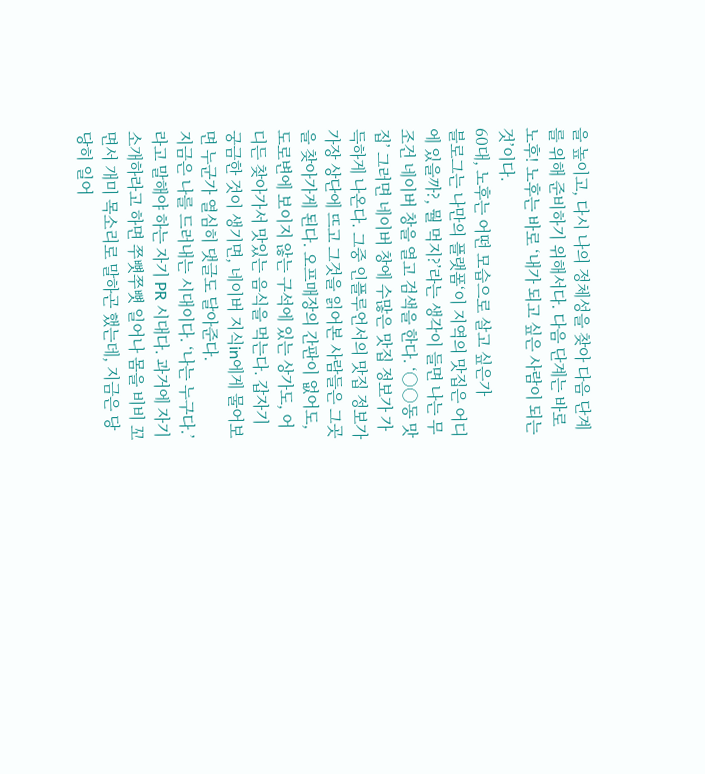을 높이고, 다시 나의 정체성을 찾아 다음 단계를 위해 준비하기 위해서다. 다음 단계는 바로 노후! 노후는 바로 ‘내가 되고 싶은 사람이 되는 것’이다.
60대, 노후는 어떤 모습으로 살고 싶은가
블로그는 나만의 플랫폼‘이 지역의 맛집은 어디에 있을까?, 뭘 먹지?’라는 생각이 들면 나는 무조건 네이버 창을 열고 검색을 한다. ‘○○동 맛집’ 그러면 네이버 창에 수많은 맛집 정보가 가득하게 나온다. 그중 인플루언서의 맛집 정보가 가장 상단에 뜨고 그것을 읽어본 사람들은 그곳을 찾아가게 된다. 오프매장의 간판이 없어도, 도로변에 보이지 않는 구석에 있는 상가도, 어디든 찾아가서 맛있는 음식을 먹는다. 갑자기 궁금한 것이 생기면, 네이버 지식in에게 물어보면 누군가 열심히 댓글도 달아준다.
지금은 나를 드러내는 시대이다. ‘나는 누구다.’라고 말해야 하는 자기 PR 시대다. 과거에 자기소개하라고 하면 쭈뼛쭈뼛 일어나 몸을 비비 꼬면서 개미 목소리로 말하곤 했는데, 지금은 당당히 일어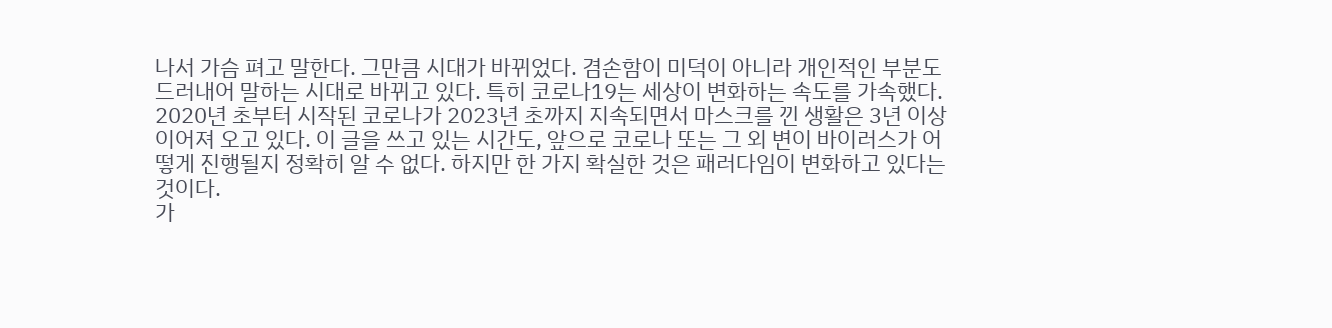나서 가슴 펴고 말한다. 그만큼 시대가 바뀌었다. 겸손함이 미덕이 아니라 개인적인 부분도 드러내어 말하는 시대로 바뀌고 있다. 특히 코로나19는 세상이 변화하는 속도를 가속했다.
2020년 초부터 시작된 코로나가 2023년 초까지 지속되면서 마스크를 낀 생활은 3년 이상 이어져 오고 있다. 이 글을 쓰고 있는 시간도, 앞으로 코로나 또는 그 외 변이 바이러스가 어떻게 진행될지 정확히 알 수 없다. 하지만 한 가지 확실한 것은 패러다임이 변화하고 있다는 것이다.
가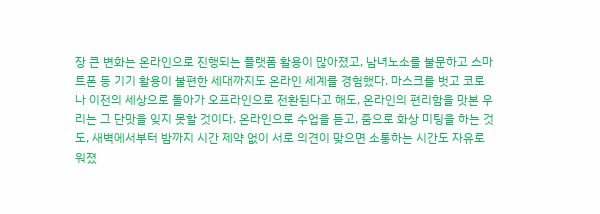장 큰 변화는 온라인으로 진행되는 플랫폼 활용이 많아졌고, 남녀노소를 불문하고 스마트폰 등 기기 활용이 불편한 세대까지도 온라인 세계를 경험했다. 마스크를 벗고 코로나 이전의 세상으로 돌아가 오프라인으로 전환된다고 해도, 온라인의 편리함을 맛본 우리는 그 단맛을 잊지 못할 것이다. 온라인으로 수업을 듣고, 줌으로 화상 미팅을 하는 것도, 새벽에서부터 밤까지 시간 제약 없이 서로 의견이 맞으면 소통하는 시간도 자유로워졌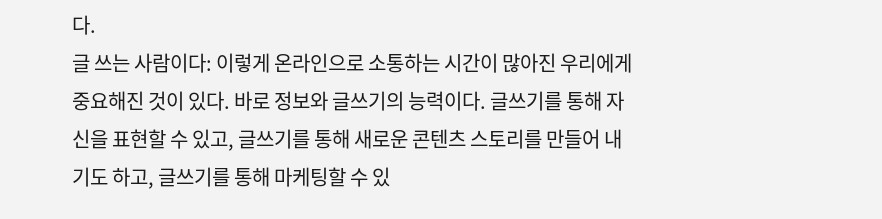다.
글 쓰는 사람이다: 이렇게 온라인으로 소통하는 시간이 많아진 우리에게 중요해진 것이 있다. 바로 정보와 글쓰기의 능력이다. 글쓰기를 통해 자신을 표현할 수 있고, 글쓰기를 통해 새로운 콘텐츠 스토리를 만들어 내기도 하고, 글쓰기를 통해 마케팅할 수 있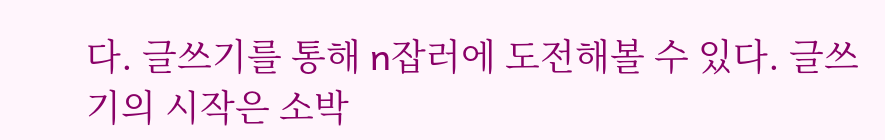다. 글쓰기를 통해 n잡러에 도전해볼 수 있다. 글쓰기의 시작은 소박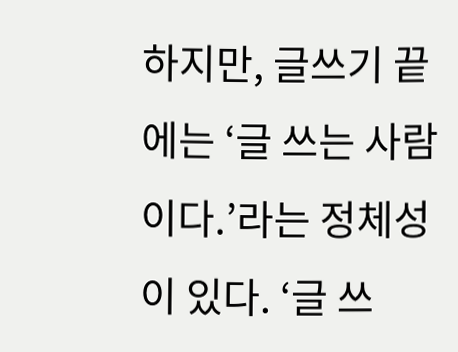하지만, 글쓰기 끝에는 ‘글 쓰는 사람이다.’라는 정체성이 있다. ‘글 쓰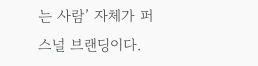는 사람’ 자체가 퍼스널 브랜딩이다.